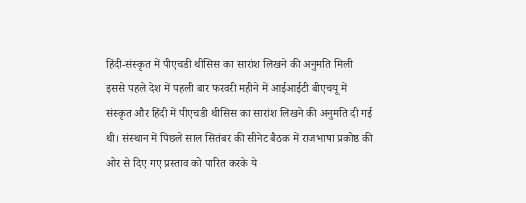हिंदी-संस्कृत में पीएचडी थीसिस का सारांश लिखने की अनुमति मिली
इससे पहले देश में पहली बार फरवरी महीने में आईआईटी बीएचयू में संस्कृत और हिंदी में पीएचडी थीसिस का सारांश लिखने की अनुमति दी गई थी। संस्थान में पिछले साल सितंबर की सीनेट बैठक में राजभाषा प्रकोष्ठ की ओर से दिए गए प्रस्ताव को पारित करके ये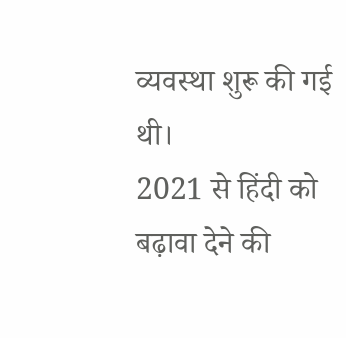व्यवस्था शुरू की गई थी।
2021 से हिंदी को बढ़ावा देने की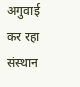अगुवाई कर रहा संस्थान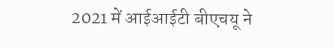2021 में आईआईटी बीएचयू ने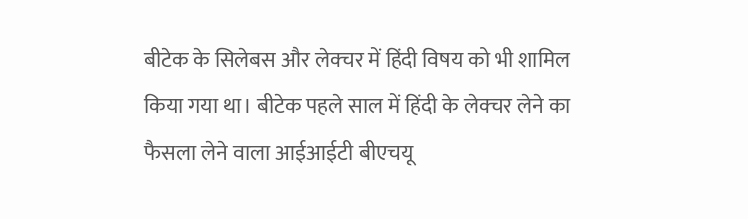बीटेक के सिलेबस और लेक्चर में हिंदी विषय को भी शामिल किया गया था। बीटेक पहले साल में हिंदी के लेक्चर लेने का फैसला लेने वाला आईआईटी बीएचयू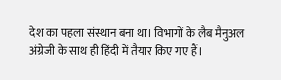देश का पहला संस्थान बना था। विभागों के लैब मैनुअल अंग्रेजी के साथ ही हिंदी में तैयार किए गए हैं।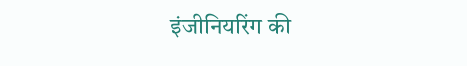इंजीनियरिंग की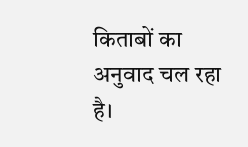किताबों का अनुवाद चल रहा है।